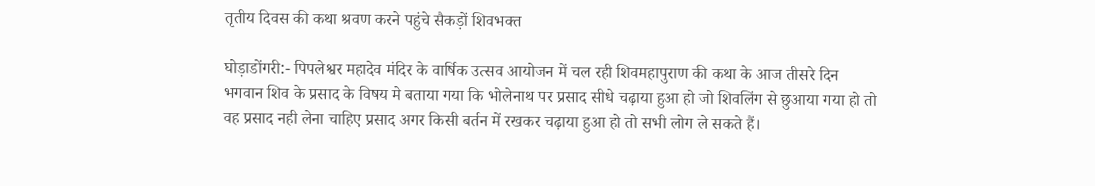तृतीय दिवस की कथा श्रवण करने पहुंचे सैकड़ों शिवभक्त

घोड़ाडोंगरी:- पिपलेश्वर महादेव मंदिर के वार्षिक उत्सव आयोजन में चल रही शिवमहापुराण की कथा के आज तीसरे दिन भगवान शिव के प्रसाद के विषय मे बताया गया कि भोलेनाथ पर प्रसाद सीधे चढ़ाया हुआ हो जो शिवलिंग से छुआया गया हो तो वह प्रसाद नही लेना चाहिए प्रसाद अगर किसी बर्तन में रखकर चढ़ाया हुआ हो तो सभी लोग ले सकते हैं।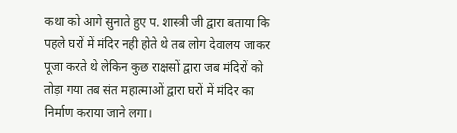कथा को आगे सुनाते हुए प. शास्त्री जी द्वारा बताया कि पहले घरों में मंदिर नही होते थे तब लोग देवालय जाकर पूजा करते थे लेकिन कुछ राक्षसों द्वारा जब मंदिरों को तोड़ा गया तब संत महात्माओं द्वारा घरों में मंदिर का निर्माण कराया जाने लगा।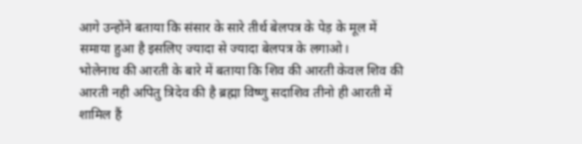आगे उन्होंने बताया कि संसार के सारे तीर्थ बेलपत्र के पेड़ के मूल में समाया हुआ है इसलिए ज्यादा से ज्यादा बेलपत्र के लगाओ।
भोलेनाथ की आरती के बारे में बताया कि शिव की आरती केवल शिव की आरती नही अपितु त्रिदेव की है ब्रह्मा विष्णु सदाशिव तीनो ही आरती में शामिल हैं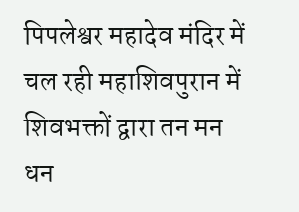पिपलेश्वर महादेव मंदिर में चल रही महाशिवपुरान में शिवभक्तों द्वारा तन मन धन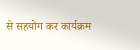से सहयोग कर कार्यक्रम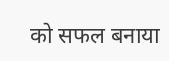को सफल बनाया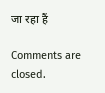जा रहा हैं

Comments are closed.